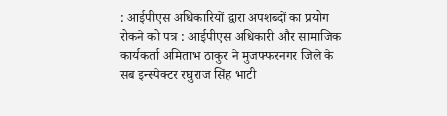: आईपीएस अधिकारियों द्वारा अपशब्दों का प्रयोग रोकने को पत्र : आईपीएस अधिकारी और सामाजिक कार्यकर्ता अमिताभ ठाकुर ने मुजफ्फरनगर जिले के सब इन्स्पेक्टर रघुराज सिंह भाटी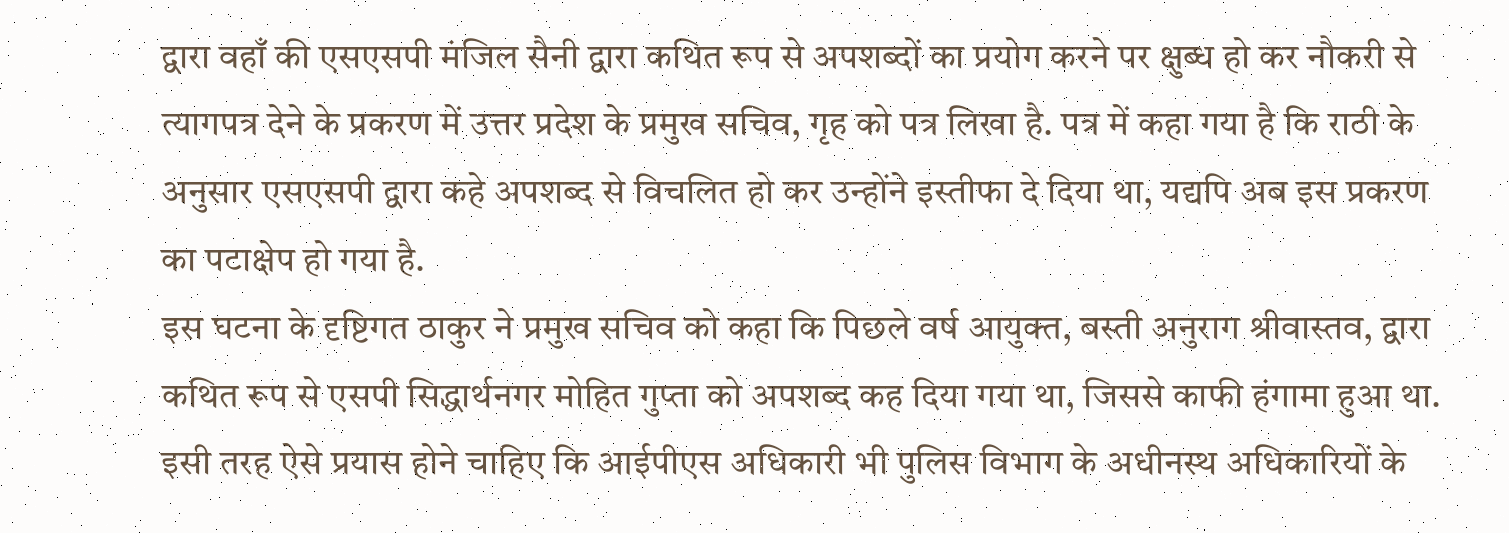द्वारा वहाँ की एसएसपी मंजिल सैनी द्वारा कथित रूप से अपशब्दों का प्रयोग करने पर क्षुब्ध हो कर नौकरी से त्यागपत्र देने के प्रकरण में उत्तर प्रदेश के प्रमुख सचिव, गृह को पत्र लिखा है. पत्र में कहा गया है कि राठी के अनुसार एसएसपी द्वारा कहे अपशब्द से विचलित हो कर उन्होंने इस्तीफा दे दिया था, यद्यपि अब इस प्रकरण का पटाक्षेप हो गया है.
इस घटना के दृष्टिगत ठाकुर ने प्रमुख सचिव को कहा कि पिछले वर्ष आयुक्त, बस्ती अनुराग श्रीवास्तव, द्वारा कथित रूप से एसपी सिद्धार्थनगर मोहित गुप्ता को अपशब्द कह दिया गया था, जिससे काफी हंगामा हुआ था. इसी तरह ऐसे प्रयास होने चाहिए कि आईपीएस अधिकारी भी पुलिस विभाग के अधीनस्थ अधिकारियों के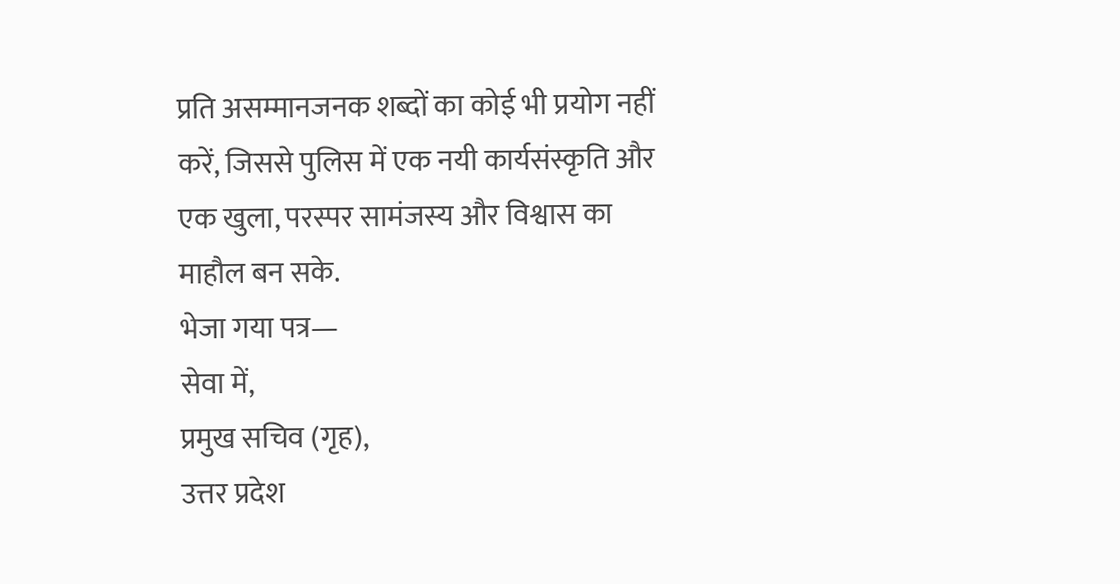प्रति असम्मानजनक शब्दों का कोई भी प्रयोग नहीं करें, जिससे पुलिस में एक नयी कार्यसंस्कृति और एक खुला, परस्पर सामंजस्य और विश्वास का माहौल बन सके.
भेजा गया पत्र—
सेवा में,
प्रमुख सचिव (गृह),
उत्तर प्रदेश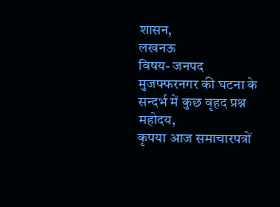शासन,
लखनऊ
विषय- जनपद मुजफ्फरनगर की घटना के सन्दर्भ में कुछ वृहद प्रश्न
महोदय,
कृपया आज समाचारपत्रों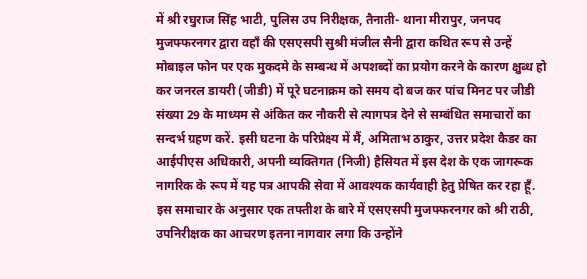में श्री रघुराज सिंह भाटी, पुलिस उप निरीक्षक, तैनाती- थाना मीरापुर, जनपद मुजफ्फरनगर द्वारा वहाँ की एसएसपी सुश्री मंजील सैनी द्वारा कथित रूप से उन्हें मोबाइल फोन पर एक मुकदमे के सम्बन्ध में अपशब्दों का प्रयोग करने के कारण क्षुब्ध हो कर जनरल डायरी (जीडी) में पूरे घटनाक्रम को समय दो बज कर पांच मिनट पर जीडी संख्या 29 के माध्यम से अंकित कर नौकरी से त्यागपत्र देने से सम्बंधित समाचारों का सन्दर्भ ग्रहण करें. इसी घटना के परिप्रेक्ष्य में मैं, अमिताभ ठाकुर, उत्तर प्रदेश कैडर का आईपीएस अधिकारी, अपनी व्यक्तिगत (निजी) हैसियत में इस देश के एक जागरूक नागरिक के रूप में यह पत्र आपकी सेवा में आवश्यक कार्यवाही हेतु प्रेषित कर रहा हूँ.
इस समाचार के अनुसार एक तफ्तीश के बारे में एसएसपी मुजफ्फरनगर को श्री राठी, उपनिरीक्षक का आचरण इतना नागवार लगा कि उन्होंने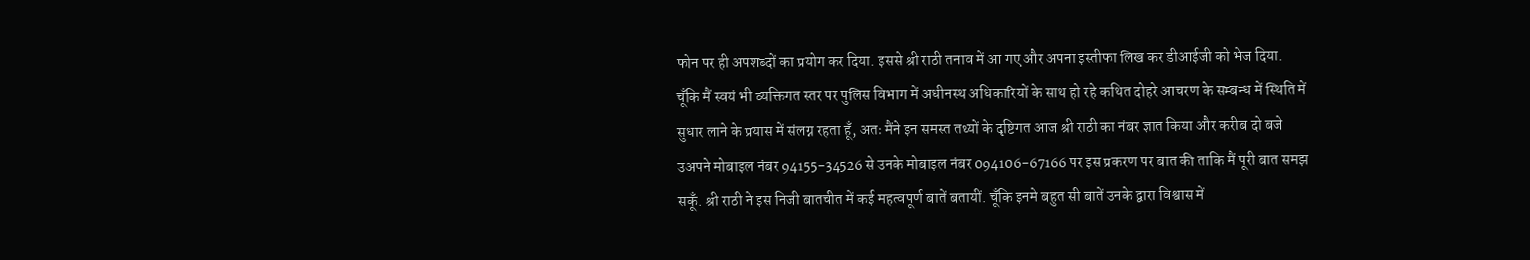फोन पर ही अपशब्दों का प्रयोग कर दिया. इससे श्री राठी तनाव में आ गए और अपना इस्तीफा लिख कर डीआईजी को भेज दिया.
चूँकि मैं स्वयं भी व्यक्तिगत स्तर पर पुलिस विभाग में अधीनस्थ अधिकारियों के साथ हो रहे कथित दोहरे आचरण के सम्बन्ध में स्थिति में सुधार लाने के प्रयास में संलग्न रहता हूँ, अतः मैंने इन समस्त तथ्यों के दृष्टिगत आज श्री राठी का नंबर ज्ञात किया और करीब दो बजे उअपने मोबाइल नंबर 94155-34526 से उनके मोबाइल नंबर 094106-67166 पर इस प्रकरण पर बात की ताकि मैं पूरी बात समझ सकूँ. श्री राठी ने इस निजी बातचीत में कई महत्वपूर्ण बातें बतायीं. चूँकि इनमे बहुत सी बातें उनके द्वारा विश्वास में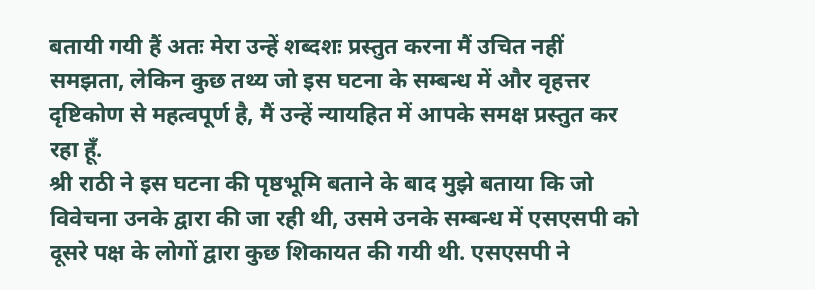बतायी गयी हैं अतः मेरा उन्हें शब्दशः प्रस्तुत करना मैं उचित नहीं समझता, लेकिन कुछ तथ्य जो इस घटना के सम्बन्ध में और वृहत्तर दृष्टिकोण से महत्वपूर्ण है, मैं उन्हें न्यायहित में आपके समक्ष प्रस्तुत कर रहा हूँ.
श्री राठी ने इस घटना की पृष्ठभूमि बताने के बाद मुझे बताया कि जो विवेचना उनके द्वारा की जा रही थी, उसमे उनके सम्बन्ध में एसएसपी को दूसरे पक्ष के लोगों द्वारा कुछ शिकायत की गयी थी. एसएसपी ने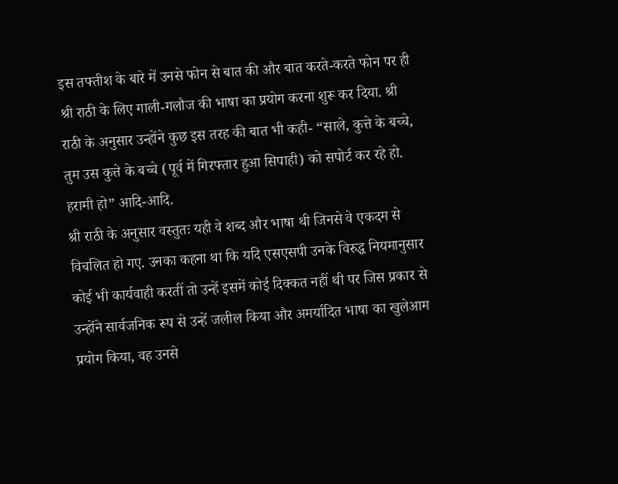इस तफ्तीश के बारे में उनसे फोन से बात की और बात करते-करते फोन पर ही श्री राठी के लिए गाली-गलौज की भाषा का प्रयोग करना शुरू कर दिया. श्री राठी के अनुसार उन्होंने कुछ इस तरह की बात भी कही- “साले, कुत्ते के बच्चे, तुम उस कुत्ते के बच्चे (पूर्व में गिरफ्तार हुआ सिपाही) को सपोर्ट कर रहे हो. हरामी हो” आदि-आदि.
श्री राठी के अनुसार वस्तुतः यही वे शब्द और भाषा थी जिनसे वे एकदम से विचलित हो गए. उनका कहना था कि यदि एसएसपी उनके विरुद्ध नियमानुसार कोई भी कार्यवाही करतीं तो उन्हें इसमें कोई दिक्कत नहीं थी पर जिस प्रकार से उन्होंने सार्वजनिक रूप से उन्हें जलील किया और अमर्यादित भाषा का खुलेआम प्रयोग किया, वह उनसे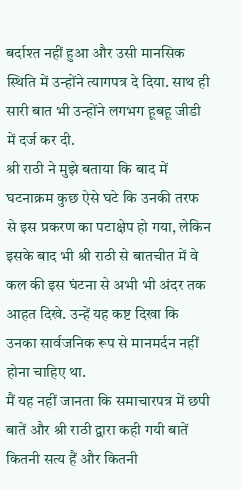बर्दाश्त नहीं हुआ और उसी मानसिक स्थिति में उन्होंने त्यागपत्र दे दिया. साथ ही सारी बात भी उन्होंने लगभग हूबहू जीडी में दर्ज कर दी.
श्री राठी ने मुझे बताया कि बाद में घटनाक्रम कुछ ऐसे घटे कि उनकी तरफ से इस प्रकरण का पटाक्षेप हो गया, लेकिन इसके बाद भी श्री राठी से बातचीत में वे कल की इस घंटना से अभी भी अंदर तक आहत दिखे. उन्हें यह कष्ट दिखा कि उनका सार्वजनिक रूप से मानमर्दन नहीं होना चाहिए था.
मैं यह नहीं जानता कि समाचारपत्र में छपी बातें और श्री राठी द्वारा कही गयी बातें कितनी सत्य हैं और कितनी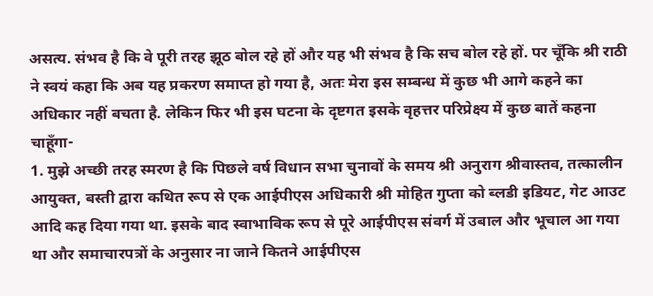असत्य. संभव है कि वे पूरी तरह झूठ बोल रहे हों और यह भी संभव है कि सच बोल रहे हों. पर चूँकि श्री राठी ने स्वयं कहा कि अब यह प्रकरण समाप्त हो गया है, अतः मेरा इस सम्बन्ध में कुछ भी आगे कहने का अधिकार नहीं बचता है. लेकिन फिर भी इस घटना के दृष्टगत इसके वृहत्तर परिप्रेक्ष्य में कुछ बातें कहना चाहूँगा-
1. मुझे अच्छी तरह स्मरण है कि पिछले वर्ष विधान सभा चुनावों के समय श्री अनुराग श्रीवास्तव, तत्कालीन आयुक्त, बस्ती द्वारा कथित रूप से एक आईपीएस अधिकारी श्री मोहित गुप्ता को ब्लडी इडियट, गेट आउट आदि कह दिया गया था. इसके बाद स्वाभाविक रूप से पूरे आईपीएस संवर्ग में उबाल और भूचाल आ गया था और समाचारपत्रों के अनुसार ना जाने कितने आईपीएस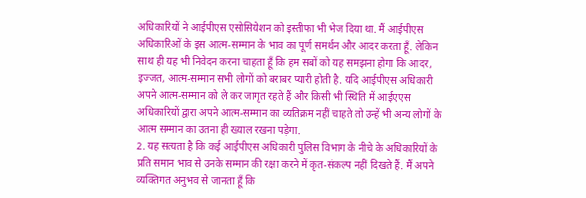अधिकारियों ने आईपीएस एसोसियेशन को इस्तीफा भी भेज दिया था. मैं आईपीएस अधिकारिओं के इस आत्म-सम्मान के भाव का पूर्ण समर्थन और आदर करता हूँ. लेकिन साथ ही यह भी निवेदन करना चाहता हूँ कि हम सबों को यह समझना होगा कि आदर, इज्जत, आत्म-सम्मान सभी लोगों को बराबर प्यारी होती है. यदि आईपीएस अधिकारी अपने आत्म-सम्मान को ले कर जागृत रहते हैं और किसी भी स्थिति में आईएएस अधिकारियों द्वारा अपने आत्म-सम्मान का व्यतिक्रम नहीं चाहते तो उन्हें भी अन्य लोगों के आत्म सम्मान का उतना ही ख्याल रखना पड़ेगा.
2. यह सत्यता है कि कई आईपीएस अधिकारी पुलिस विभाग के नीचे के अधिकारियों के प्रति समान भाव से उनके सम्मान की रक्षा करने में कृत-संकल्प नहीं दिखते हैं. मैं अपने व्यक्तिगत अनुभव से जानता हूँ कि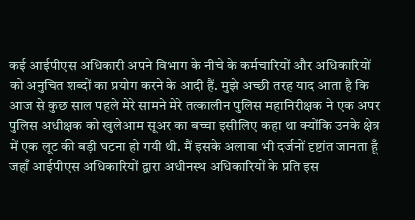कई आईपीएस अधिकारी अपने विभाग के नीचे के कर्मचारियों और अधिकारियों को अनुचित शब्दों का प्रयोग करने के आदी हैं. मुझे अच्छी तरह याद आता है कि आज से कुछ साल पहले मेरे सामने मेरे तत्कालीन पुलिस महानिरीक्षक ने एक अपर पुलिस अधीक्षक को खुलेआम सूअर का बच्चा इसीलिए कहा था क्योंकि उनके क्षेत्र में एक लूट की बड़ी घटना हो गयी थी. मैं इसके अलावा भी दर्जनों दृष्टांत जानता हूँ जहाँ आईपीएस अधिकारियों द्वारा अधीनस्थ अधिकारियों के प्रति इस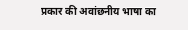प्रकार की अवांछनीय भाषा का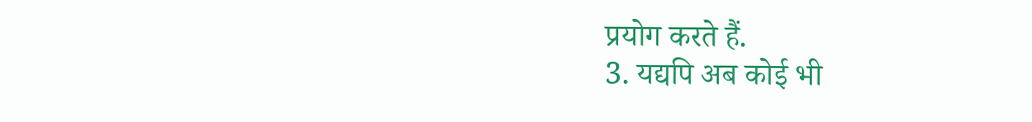प्रयोग करते हैं.
3. यद्यपि अब कोई भी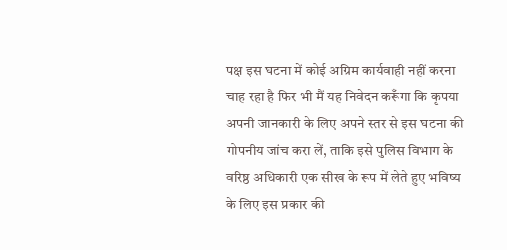पक्ष इस घटना में कोई अग्रिम कार्यवाही नहीं करना चाह रहा है फिर भी मैं यह निवेदन करूँगा कि कृपया अपनी जानकारी के लिए अपने स्तर से इस घटना की गोपनीय जांच करा लें, ताकि इसे पुलिस विभाग के वरिष्ठ अधिकारी एक सीख के रूप में लेते हुए भविष्य के लिए इस प्रकार की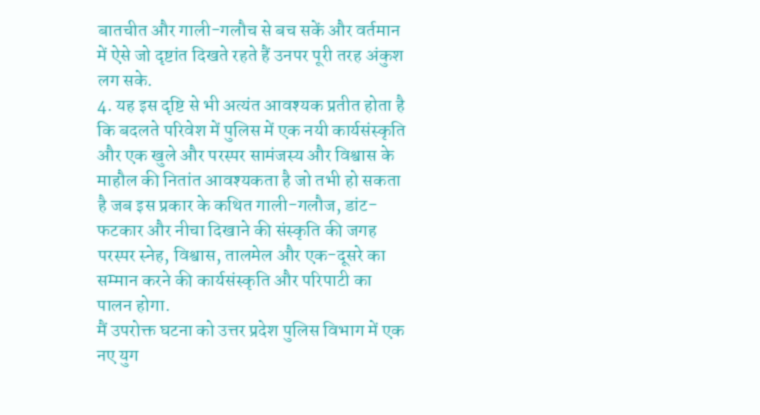बातचीत और गाली-गलौच से बच सकें और वर्तमान में ऐसे जो दृष्टांत दिखते रहते हैं उनपर पूरी तरह अंकुश लग सके.
4. यह इस दृष्टि से भी अत्यंत आवश्यक प्रतीत होता है कि बदलते परिवेश में पुलिस में एक नयी कार्यसंस्कृति और एक खुले और परस्पर सामंजस्य और विश्वास के माहौल की नितांत आवश्यकता है जो तभी हो सकता है जब इस प्रकार के कथित गाली-गलौज, डांट-फटकार और नीचा दिखाने की संस्कृति की जगह परस्पर स्नेह, विश्वास, तालमेल और एक-दूसरे का सम्मान करने की कार्यसंस्कृति और परिपाटी का पालन होगा.
मैं उपरोक्त घटना को उत्तर प्रदेश पुलिस विभाग में एक नए युग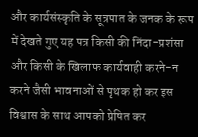और कार्यसंस्कृति के सूत्रपात के जनक के रूप में देखते गुए यह पत्र किसी की निंदा-प्रशंसा और किसी के खिलाफ कार्यवाही करने-न करने जैसी भावनाओं से पृथक हो कर इस विश्वास के साथ आपको प्रेषित कर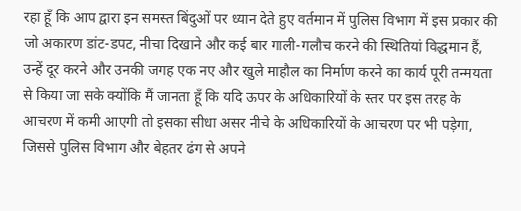रहा हूँ कि आप द्वारा इन समस्त बिंदुओं पर ध्यान देते हुए वर्तमान में पुलिस विभाग में इस प्रकार की जो अकारण डांट-डपट, नीचा दिखाने और कई बार गाली-गलौच करने की स्थितियां विद्धमान हैं, उन्हें दूर करने और उनकी जगह एक नए और खुले माहौल का निर्माण करने का कार्य पूरी तन्मयता से किया जा सके क्योंकि मैं जानता हूँ कि यदि ऊपर के अधिकारियों के स्तर पर इस तरह के आचरण में कमी आएगी तो इसका सीधा असर नीचे के अधिकारियों के आचरण पर भी पड़ेगा, जिससे पुलिस विभाग और बेहतर ढंग से अपने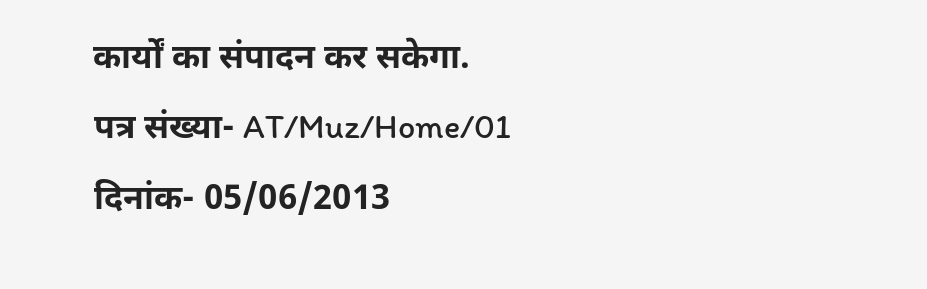कार्यों का संपादन कर सकेगा.
पत्र संख्या- AT/Muz/Home/01
दिनांक- 05/06/2013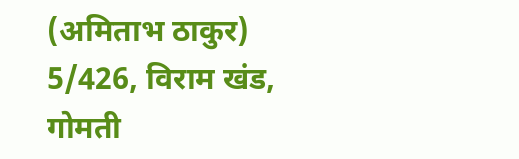(अमिताभ ठाकुर)
5/426, विराम खंड,
गोमती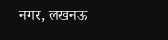नगर, लखनऊ